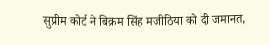सुप्रीम कोर्ट ने बिक्रम सिंह मजीठिया को दी जमानत,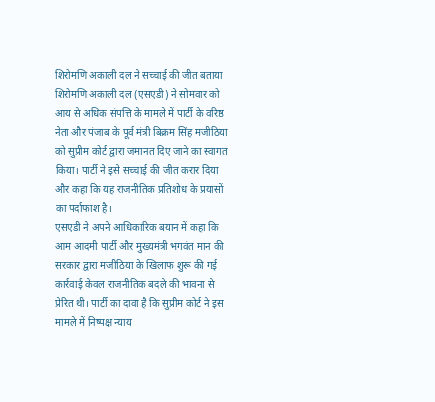शिरोमणि अकाली दल ने सच्चाई की जीत बताया
शिरोमणि अकाली दल (एसएडी) ने सोमवार को आय से अधिक संपत्ति के मामले में पार्टी के वरिष्ठ नेता और पंजाब के पूर्व मंत्री बिक्रम सिंह मजीठिया को सुप्रीम कोर्ट द्वारा जमानत दिए जाने का स्वागत किया। पार्टी ने इसे सच्चाई की जीत करार दिया और कहा कि यह राजनीतिक प्रतिशोध के प्रयासों का पर्दाफाश है।
एसएडी ने अपने आधिकारिक बयान में कहा कि आम आदमी पार्टी और मुख्यमंत्री भगवंत मान की सरकार द्वारा मजीठिया के खिलाफ शुरू की गई कार्रवाई केवल राजनीतिक बदले की भावना से प्रेरित थी। पार्टी का दावा है कि सुप्रीम कोर्ट ने इस मामले में निष्पक्ष न्याय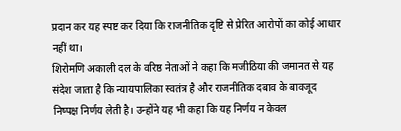प्रदान कर यह स्पष्ट कर दिया कि राजनीतिक दृष्टि से प्रेरित आरोपों का कोई आधार नहीं था।
शिरोमणि अकाली दल के वरिष्ठ नेताओं ने कहा कि मजीठिया की जमानत से यह संदेश जाता है कि न्यायपालिका स्वतंत्र है और राजनीतिक दबाव के बावजूद निष्पक्ष निर्णय लेती है। उन्होंने यह भी कहा कि यह निर्णय न केवल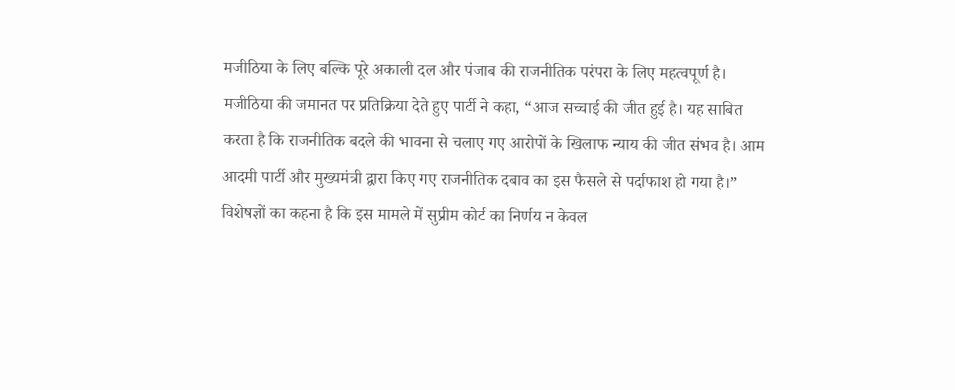मजीठिया के लिए बल्कि पूरे अकाली दल और पंजाब की राजनीतिक परंपरा के लिए महत्वपूर्ण है।
मजीठिया की जमानत पर प्रतिक्रिया देते हुए पार्टी ने कहा, “आज सच्चाई की जीत हुई है। यह साबित करता है कि राजनीतिक बदले की भावना से चलाए गए आरोपों के खिलाफ न्याय की जीत संभव है। आम आदमी पार्टी और मुख्यमंत्री द्वारा किए गए राजनीतिक दबाव का इस फैसले से पर्दाफाश हो गया है।”
विशेषज्ञों का कहना है कि इस मामले में सुप्रीम कोर्ट का निर्णय न केवल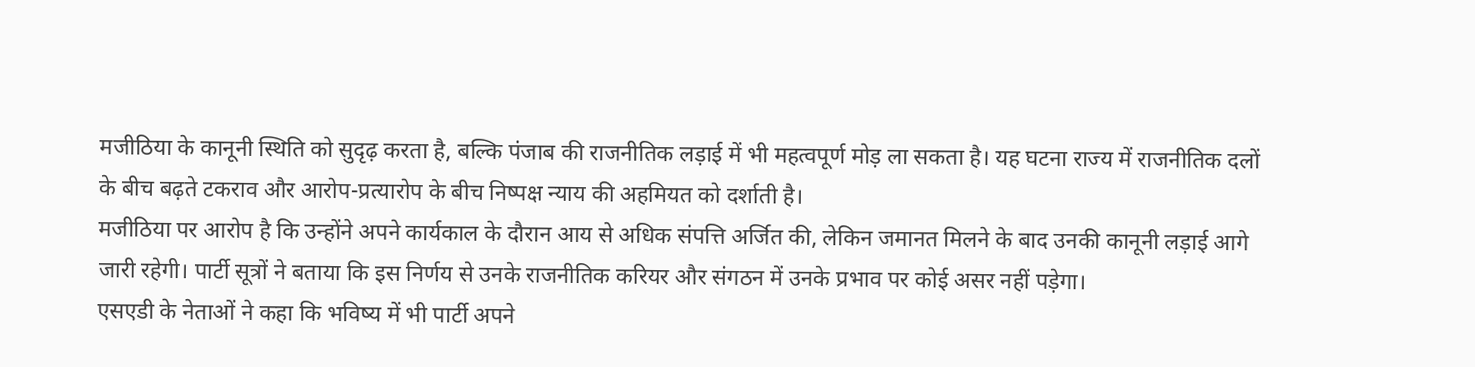मजीठिया के कानूनी स्थिति को सुदृढ़ करता है, बल्कि पंजाब की राजनीतिक लड़ाई में भी महत्वपूर्ण मोड़ ला सकता है। यह घटना राज्य में राजनीतिक दलों के बीच बढ़ते टकराव और आरोप-प्रत्यारोप के बीच निष्पक्ष न्याय की अहमियत को दर्शाती है।
मजीठिया पर आरोप है कि उन्होंने अपने कार्यकाल के दौरान आय से अधिक संपत्ति अर्जित की, लेकिन जमानत मिलने के बाद उनकी कानूनी लड़ाई आगे जारी रहेगी। पार्टी सूत्रों ने बताया कि इस निर्णय से उनके राजनीतिक करियर और संगठन में उनके प्रभाव पर कोई असर नहीं पड़ेगा।
एसएडी के नेताओं ने कहा कि भविष्य में भी पार्टी अपने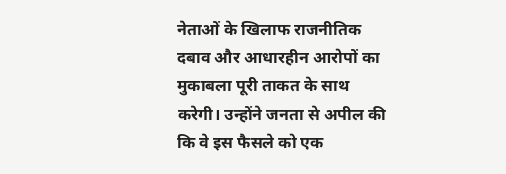नेताओं के खिलाफ राजनीतिक दबाव और आधारहीन आरोपों का मुकाबला पूरी ताकत के साथ करेगी। उन्होंने जनता से अपील की कि वे इस फैसले को एक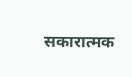सकारात्मक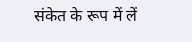संकेत के रूप में लें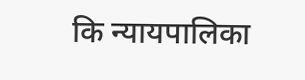कि न्यायपालिका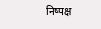निष्पक्ष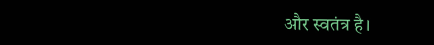और स्वतंत्र है।